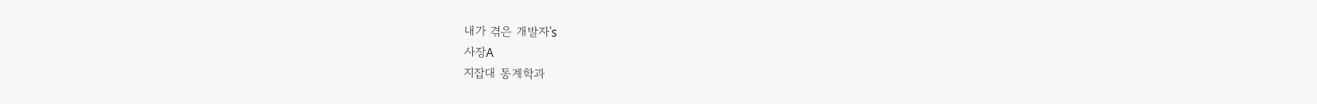내가 겪은 개발자's
사장A
지잡대 통계학과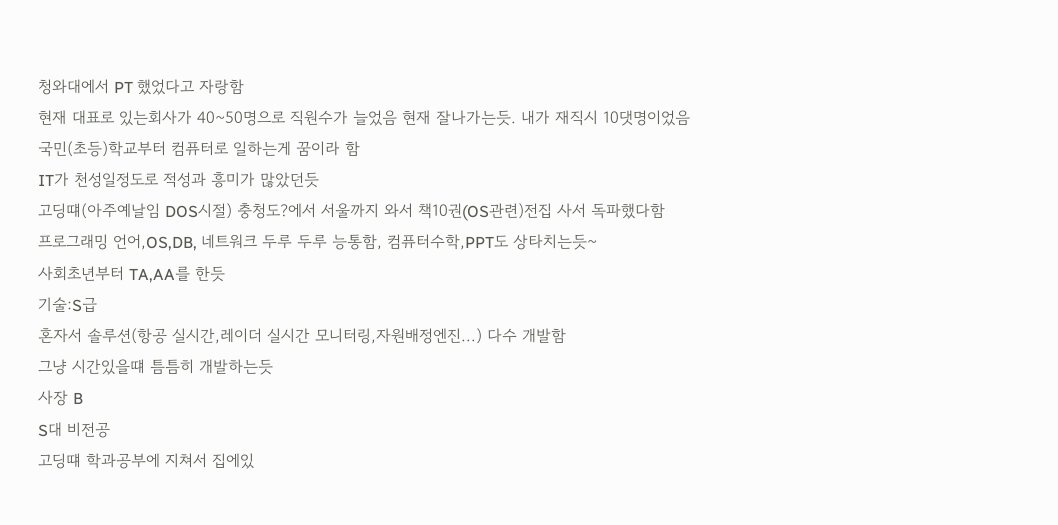청와대에서 PT 했었다고 자랑함
현재 대표로 있는회사가 40~50명으로 직원수가 늘었음 현재 잘나가는듯. 내가 재직시 10댓명이었음
국민(초등)학교부터 컴퓨터로 일하는게 꿈이라 함
IT가 천성일정도로 적성과 흥미가 많았던듯
고딩떄(아주예날임 DOS시절) 충청도?에서 서울까지 와서 책10권(OS관련)전집 사서 독파했다함
프로그래밍 언어,OS,DB, 네트워크 두루 두루 능통함, 컴퓨터수학,PPT도 상타치는듯~
사회초년부터 TA,AA를 한듯
기술:S급
혼자서 솔루션(항공 실시간,레이더 실시간 모니터링,자원배정엔진...) 다수 개발함
그냥 시간있을떄 틈틈히 개발하는듯
사장 B
S대 비전공
고딩떄 학과공부에 지쳐서 집에있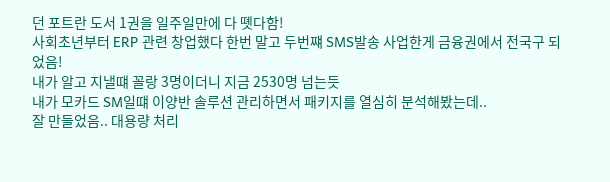던 포트란 도서 1권을 일주일만에 다 똇다함!
사회초년부터 ERP 관련 창업했다 한번 말고 두번쨰 SMS발송 사업한게 금융권에서 전국구 되었음!
내가 알고 지낼떄 꼴랑 3명이더니 지금 2530명 넘는듯
내가 모카드 SM일떄 이양반 솔루션 관리하면서 패키지를 열심히 분석해봤는데..
잘 만들었음.. 대용량 처리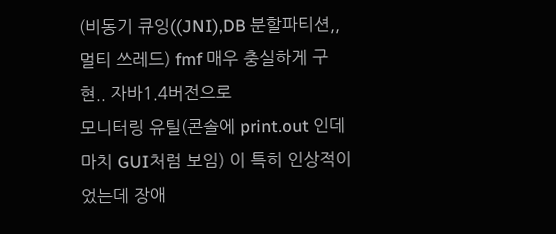(비동기 큐잉((JNI),DB 분할파티션,, 멀티 쓰레드) fmf 매우 충실하게 구현.. 자바1.4버전으로
모니터링 유틸(콘솔에 print.out 인데 마치 GUI처럼 보임) 이 특히 인상적이었는데 장애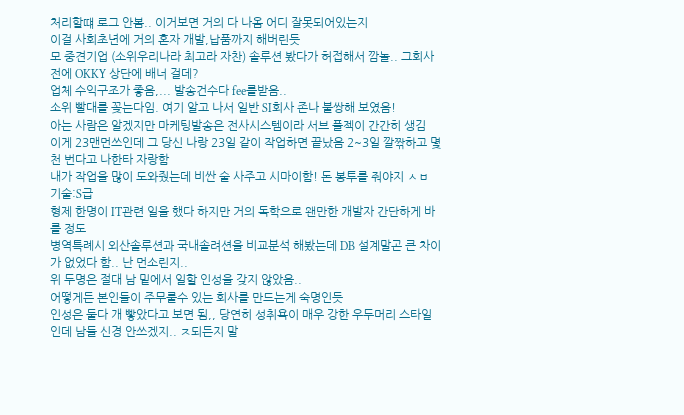처리할떄 로그 안봄.. 이거보면 거의 다 나옴 어디 잘못되어있는지
이걸 사회초년에 거의 혼자 개발,납품까지 해버린듯
모 중견기업 (소위우리나라 최고라 자찬) 솔루션 봤다가 허접해서 깜놀.. 그회사 전에 OKKY 상단에 배너 걸데?
업체 수익구조가 좋음,... 발송건수다 fee를받음..
소위 빨대를 꽂는다임. 여기 알고 나서 일반 SI회사 존나 불쌍해 보였음!
아는 사람은 알겠지만 마케팅발송은 전사시스템이라 서브 플젝이 간간히 생김
이게 23맨먼쓰인데 그 당신 나랑 23일 같이 작업하면 끝났음 2~3일 깔짞하고 몇천 번다고 나한타 자랑함
내가 작업을 많이 도와줬는데 비싼 술 사주고 시마이함! 돈 봉투를 줘야지 ㅅㅂ
기술:S급
형제 한명이 IT관련 일을 했다 하지만 거의 독학으로 왠만한 개발자 간단하게 바를 정도
병역특례시 외산솔루션과 국내솔려션을 비교분석 해봤는데 DB 설계말곤 큰 차이가 없었다 함.. 난 먼소린지..
위 두명은 절대 남 밑에서 일할 인성을 갖지 않았음..
어떻게든 본인들이 주무룰수 있는 회사를 만드는게 숙명인듯
인성은 둘다 개 빻았다고 보면 됨,, 당연히 성취욕이 매우 강한 우두머리 스타일인데 남들 신경 안쓰겠지.. ㅈ되든지 말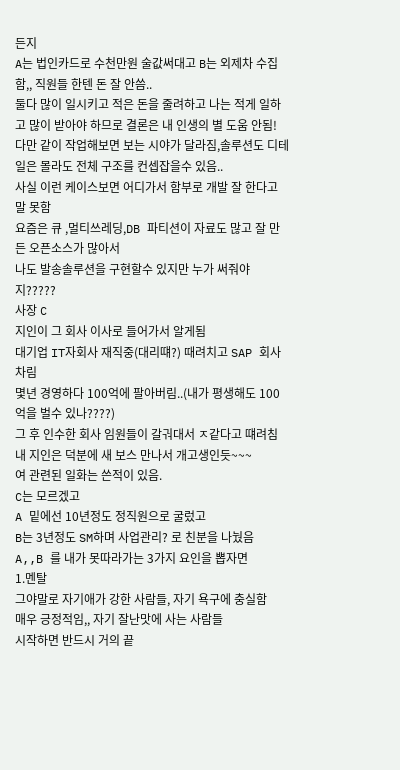든지
A는 법인카드로 수천만원 술값써대고 B는 외제차 수집함,, 직원들 한텐 돈 잘 안씀..
둘다 많이 일시키고 적은 돈을 줄려하고 나는 적게 일하고 많이 받아야 하므로 결론은 내 인생의 별 도움 안됨!
다만 같이 작업해보면 보는 시야가 달라짐,솔루션도 디테일은 몰라도 전체 구조를 컨셉잡을수 있음..
사실 이런 케이스보면 어디가서 함부로 개발 잘 한다고 말 못함
요즘은 큐 ,멀티쓰레딩,DB 파티션이 자료도 많고 잘 만든 오픈소스가 많아서
나도 발송솔루션을 구현할수 있지만 누가 써줘야지?????
사장 C
지인이 그 회사 이사로 들어가서 알게됨
대기업 IT자회사 재직중(대리떄?) 때려치고 SAP 회사 차림
몇년 경영하다 100억에 팔아버림..(내가 평생해도 100억을 벌수 있나????)
그 후 인수한 회사 임원들이 갈궈대서 ㅈ같다고 떄려침
내 지인은 덕분에 새 보스 만나서 개고생인듯~~~
여 관련된 일화는 쓴적이 있음.
C는 모르겠고
A 밑에선 10년정도 정직원으로 굴렀고
B는 3년정도 SM하며 사업관리? 로 친분을 나눴음
A,,B 를 내가 못따라가는 3가지 요인을 뽑자면
1.멘탈
그야말로 자기애가 강한 사람들, 자기 욕구에 충실함
매우 긍정적임,, 자기 잘난맛에 사는 사람들
시작하면 반드시 거의 끝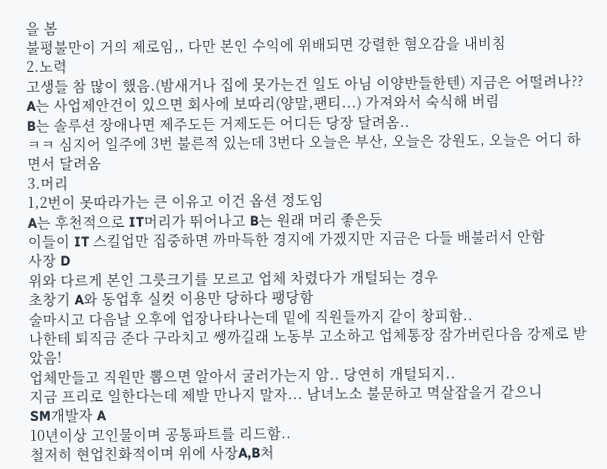을 봄
불평불만이 거의 제로임,, 다만 본인 수익에 위배되면 강렬한 혐오감을 내비침
2.노력
고생들 참 많이 했음.(밤새거나 집에 못가는건 일도 아님 이양반들한텐) 지금은 어떨려나??
A는 사업제안건이 있으면 회사에 보따리(양말,팬티...) 가져와서 숙식해 버림
B는 솔루션 장애나면 제주도든 거제도든 어디든 당장 달려옴..
ㅋㅋ 심지어 일주에 3번 불른적 있는데 3번다 오늘은 부산, 오늘은 강원도, 오늘은 어디 하면서 달려옴
3.머리
1,2번이 못따라가는 큰 이유고 이건 옵션 정도임
A는 후천적으로 IT머리가 뛰어나고 B는 원래 머리 좋은듯
이들이 IT 스킬업만 집중하면 까마득한 경지에 가겠지만 지금은 다들 배불러서 안함
사장 D
위와 다르게 본인 그릇크기를 모르고 업체 차렸다가 개털되는 경우
초창기 A와 동업후 실컷 이용만 당하다 팽당함
술마시고 다음날 오후에 업장나타나는데 밑에 직원들까지 같이 창피함..
나한테 퇴직금 준다 구라치고 쌩까길래 노동부 고소하고 업체통장 잠가버린다음 강제로 받았음!
업체만들고 직원만 뽑으면 알아서 굴러가는지 암.. 당연히 개털되지..
지금 프리로 일한다는데 제발 만나지 말자... 남녀노소 불문하고 멱살잡을거 같으니
SM개발자 A
10년이상 고인물이며 공통파트를 리드함..
철저히 현업친화적이며 위에 사장A,B처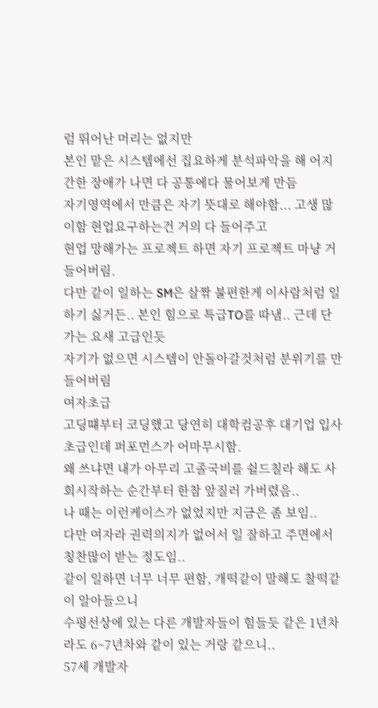럼 뛰어난 머리는 없지만
본인 맡은 시스템에선 집요하게 분석파악을 해 어지간한 장애가 나면 다 공통에다 물어보게 만듬
자기영역에서 만큼은 자기 뜻대로 해야함... 고생 많이함 현업요구하는건 거의 다 들어주고
현업 망해가는 프로젝트 하면 자기 프로젝트 마냥 거들어버림.
다만 같이 일하는 SM은 살짞 불편한게 이사람처럼 일하기 싫거든.. 본인 힘으로 특급TO를 따냄.. 근데 단가는 요새 고급인듯
자기가 없으면 시스템이 안돌아갈것처럼 분위기를 만들어버림
여자초급
고딩떄부터 코딩했고 당연히 대학컴공후 대기업 입사
초급인데 퍼포먼스가 어마무시함.
왜 쓰냐면 내가 아무리 고졸국비를 쉴드칠라 해도 사회시작하는 순간부터 한참 앞질러 가버렸음..
나 때는 이런케이스가 없었지만 지금은 좀 보임..
다만 여자라 권력의지가 없어서 일 잘하고 주면에서 칭찬많이 받는 정도임..
같이 일하면 너무 너무 편함, 개떡같이 말해도 찰떡같이 알아들으니
수평선상에 있는 다른 개발자들이 힘들듯 같은 1년차라도 6~7년차와 같이 있는 거랑 같으니..
57세 개발자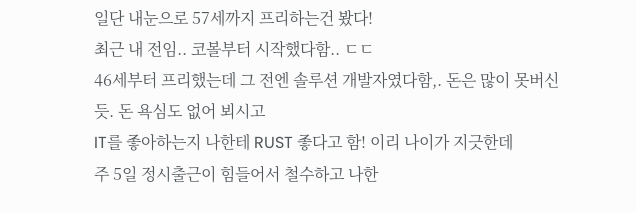일단 내눈으로 57세까지 프리하는건 봤다!
최근 내 전임.. 코볼부터 시작했다함.. ㄷㄷ
46세부터 프리했는데 그 전엔 솔루션 개발자였다함,. 돈은 많이 못버신듯. 돈 욕심도 없어 뵈시고
IT를 좋아하는지 나한테 RUST 좋다고 함! 이리 나이가 지긋한데
주 5일 정시출근이 힘들어서 철수하고 나한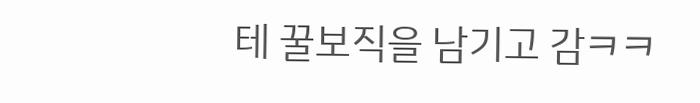테 꿀보직을 남기고 감ㅋㅋ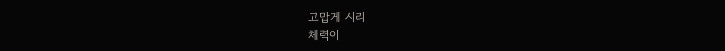고맙게 시리
체력이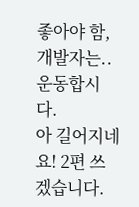좋아야 함, 개발자는.. 운동합시다.
아 길어지네요! 2편 쓰겠습니다.